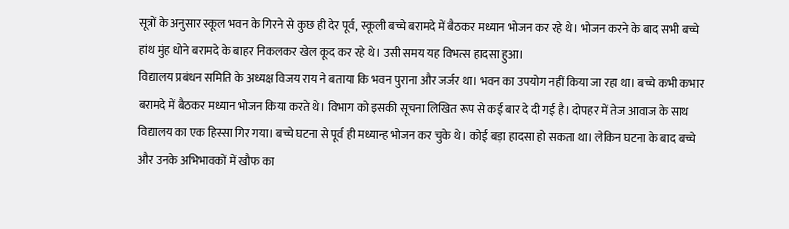सूत्रों के अनुसार स्कूल भवन के गिरने से कुछ ही देर पूर्व, स्कूली बच्चे बरामदे में बैठकर मध्यान भोजन कर रहे थे। भोजन करने के बाद सभी बच्चे हांथ मुंह धोने बरामदे के बाहर निकलकर खेल कूद कर रहे थे। उसी समय यह विभत्स हादसा हुआ।
विद्यालय प्रबंधन समिति के अध्यक्ष विजय राय ने बताया कि भवन पुराना और जर्जर था। भवन का उपयोग नहीं किया जा रहा था। बच्चे कभी कभार बरामदे में बैठकर मध्यान भोजन किया करते थे। विभाग को इसकी सूचना लिखित रूप से कई बार दे दी गई है। दोपहर में तेज आवाज के साथ विद्यालय का एक हिस्सा गिर गया। बच्चे घटना से पूर्व ही मध्यान्ह भोजन कर चुके थे। कोई बड़ा हादसा हो सकता था। लेकिन घटना के बाद बच्चे और उनके अभिभावकों में खौफ का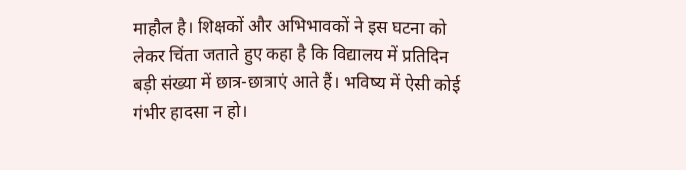माहौल है। शिक्षकों और अभिभावकों ने इस घटना को लेकर चिंता जताते हुए कहा है कि विद्यालय में प्रतिदिन बड़ी संख्या में छात्र-छात्राएं आते हैं। भविष्य में ऐसी कोई गंभीर हादसा न हो।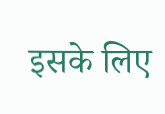इसके लिए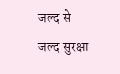जल्द से जल्द सुरक्षा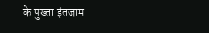के पुख्ता इंतजाम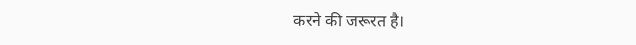करने की जरूरत है।